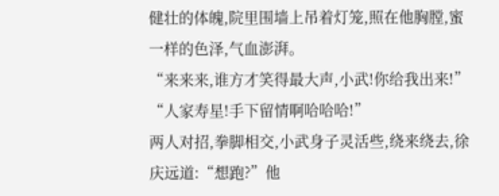健壮的体魄,院里围墙上吊着灯笼,照在他胸膛,蜜一样的色泽,气血澎湃。
“来来来,谁方才笑得最大声,小武!你给我出来!”
“人家寿星!手下留情啊哈哈哈!”
两人对招,拳脚相交,小武身子灵活些,绕来绕去,徐庆远道:“想跑?”他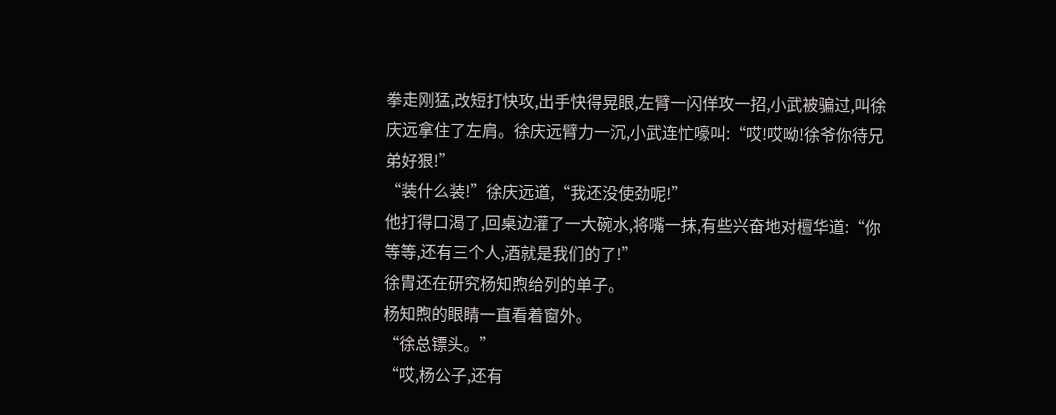拳走刚猛,改短打快攻,出手快得晃眼,左臂一闪佯攻一招,小武被骗过,叫徐庆远拿住了左肩。徐庆远臂力一沉,小武连忙嚎叫:“哎!哎呦!徐爷你待兄弟好狠!”
“装什么装!”徐庆远道,“我还没使劲呢!”
他打得口渴了,回桌边灌了一大碗水,将嘴一抹,有些兴奋地对檀华道:“你等等,还有三个人,酒就是我们的了!”
徐胄还在研究杨知煦给列的单子。
杨知煦的眼睛一直看着窗外。
“徐总镖头。”
“哎,杨公子,还有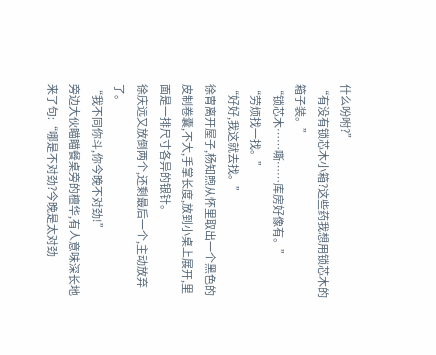什么吩咐?”
“有没有锁芯木小箱?这些药我想用锁芯木的箱子装。”
“锁芯木……嘶……库房好像有。”
“劳烦找一找。”
“好好,我这就去找。”
徐胄离开屋子,杨知煦从怀里取出一个黑色的皮制卷囊,不大,手掌长度,放到小桌上展开,里面是一排尺寸各异的银针。
徐庆远又放倒两个,还剩最后一个,主动放弃了。
“我不同你斗,你今晚不对劲!”
旁边大伙瞄瞄餐桌旁的檀华,有人意味深长地来了句:“哪是不对劲?今晚是太对劲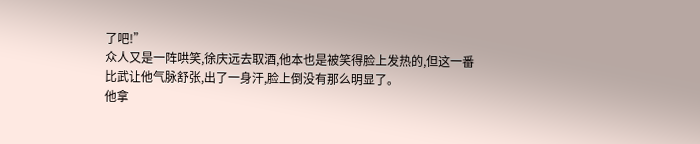了吧!”
众人又是一阵哄笑,徐庆远去取酒,他本也是被笑得脸上发热的,但这一番比武让他气脉舒张,出了一身汗,脸上倒没有那么明显了。
他拿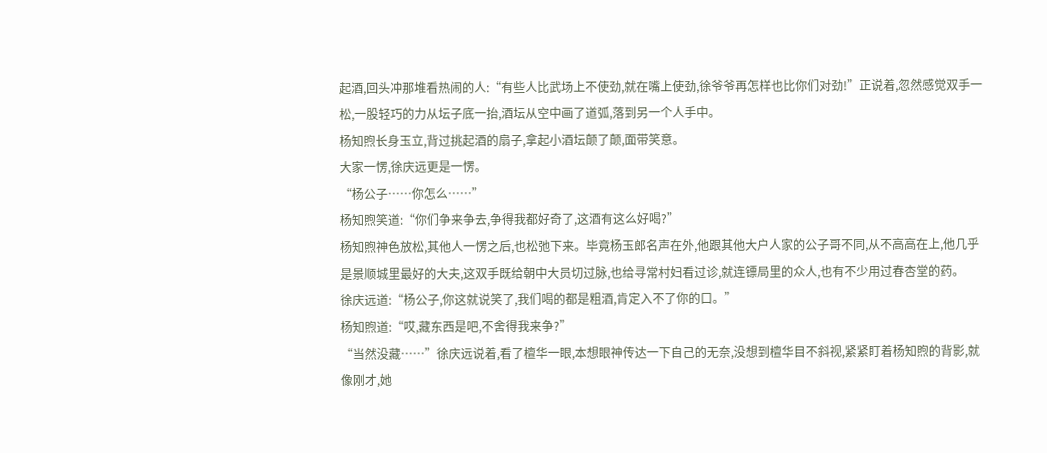起酒,回头冲那堆看热闹的人:“有些人比武场上不使劲,就在嘴上使劲,徐爷爷再怎样也比你们对劲!”正说着,忽然感觉双手一松,一股轻巧的力从坛子底一抬,酒坛从空中画了道弧,落到另一个人手中。
杨知煦长身玉立,背过挑起酒的扇子,拿起小酒坛颠了颠,面带笑意。
大家一愣,徐庆远更是一愣。
“杨公子……你怎么……”
杨知煦笑道:“你们争来争去,争得我都好奇了,这酒有这么好喝?”
杨知煦神色放松,其他人一愣之后,也松弛下来。毕竟杨玉郎名声在外,他跟其他大户人家的公子哥不同,从不高高在上,他几乎是景顺城里最好的大夫,这双手既给朝中大员切过脉,也给寻常村妇看过诊,就连镖局里的众人,也有不少用过春杏堂的药。
徐庆远道:“杨公子,你这就说笑了,我们喝的都是粗酒,肯定入不了你的口。”
杨知煦道:“哎,藏东西是吧,不舍得我来争?”
“当然没藏……”徐庆远说着,看了檀华一眼,本想眼神传达一下自己的无奈,没想到檀华目不斜视,紧紧盯着杨知煦的背影,就像刚才,她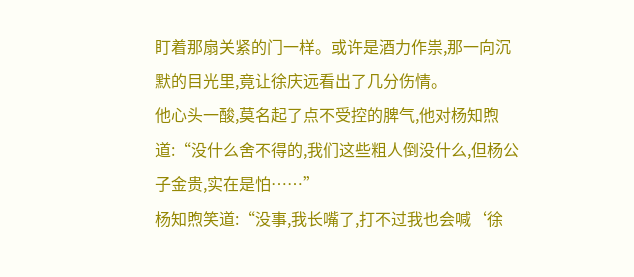盯着那扇关紧的门一样。或许是酒力作祟,那一向沉默的目光里,竟让徐庆远看出了几分伤情。
他心头一酸,莫名起了点不受控的脾气,他对杨知煦道:“没什么舍不得的,我们这些粗人倒没什么,但杨公子金贵,实在是怕……”
杨知煦笑道:“没事,我长嘴了,打不过我也会喊‘徐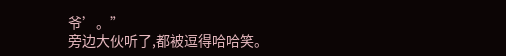爷’。”
旁边大伙听了,都被逗得哈哈笑。